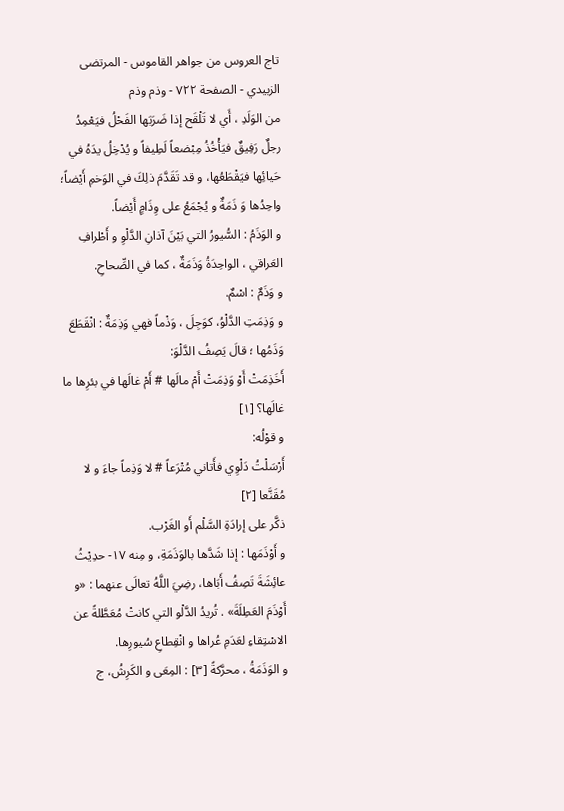تاج العروس من جواهر القاموس - المرتضى الزبيدي - الصفحة ٧٢٢ - وذم وذم
من الوَلَدِ ، أَي لا تَلْقَح إذا ضَرَبَها الفَحْلُ فيَعْمِدُ رجلٌ رَفِيقٌ فيَأْخُذُ مِبْضعاً لَطِيفاً و يُدْخِلُ يدَهُ في حَيائِها فيَقْطَعُها، و قد تَقَدَّمَ ذلِكَ في الوَخمِ أَيْضاً؛ واحِدُها وَ ذَمَةٌ و يُجْمَعُ على وِذَامٍ أَيْضاً.
و الوَذَمُ : السُّيورُ التي بَيْنَ آذانِ الدَّلْوِ و أَطْرافِ العَراقي ، الواحِدَةُ وَذَمَةٌ ، كما في الصِّحاحِ.
و وَذَمٌ : اسْمٌ.
و وَذِمَتِ الدَّلْوُ، كوَجِلَ ، وَذْماً فهي وَذِمَةٌ : انْقَطَعَ وَذَمُها ؛ قالَ يَصِفُ الدَّلْوَ:
أَخَذِمَتْ أَوْ وَذِمَتْ أَمْ مالَها # أَمْ غالَها في بئرِها ما غالَها؟ [١]
و قوْلُه:
أَرْسَلْتُ دَلْوِي فأَتاني مُتْرَعاً # لا وَذِماً جاءَ و لا مُقَنَّعا [٢]
ذكَّر على إرادَةِ السَّلْم أَو الغَرْب.
و أَوْذَمَها : إذا شَدَّها بالوَذَمَةِ، و مِنه ١٧- حدِيْثُ عائِشَةَ تَصِفُ أَبَاها، رضِيَ اللَّهُ تعالَى عنهما : «و أَوْذَمَ العَطِلَةَ» . تُريدُ الدَّلْو التي كانتْ مُعَطَّلةً عن الاسْتِقاءِ لعَدَمِ عُراها و انْقِطاعِ سُيورِها.
و الوَذَمَةُ ، محرَّكةً [٣] : المِعَى و الكَرِشُ، ج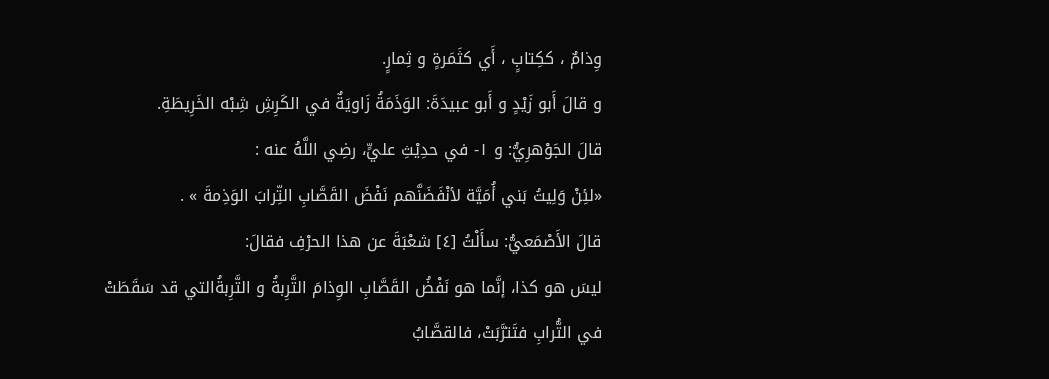وِذامٌ ، ككِتابٍ ، أَي كثَمَرةٍ و ثِمارٍ.
و قالَ أَبو زَيْدٍ و أَبو عبيدَةَ: الوَذَمَةُ زَاويَةٌ في الكَرِشِ شِبْه الخَرِيطَةِ.
قالَ الجَوْهرِيُّ: و ١- في حدِيْثِ عليٍّ، رضِي اللَّهُ عنه :
«لئِنْ وَلِيتُ بَني أُمَيَّة لأنْفَضَنَّهم نَفْضَ القَصَّابِ التِّرابَ الوَذِمةَ » .
قالَ الأَصْمَعيُّ: سأَلْتُ [٤] شعْبَةَ عن هذا الحرْفِ فقالَ:
ليسَ هو كذا، إنَّما هو نَفْضُ القَصَّابِ الوِذامَ التَّرِبةُ و التَّرِبةُالتي قد سَقَطَتْ في التُّرابِ فتَترَّبَتْ، فالقصَّابُ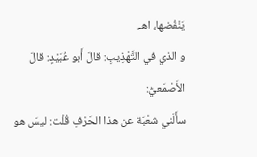يَنْفُضها، اهـ.
و الذي في التَّهْذِيبِ: قالَ أَبو عُبَيْدٍ: قالَ الأَصْمَعيُّ:
سأَلَني شعْبَة عن هذا الحَرْفِ قُلْت: ليسَ هو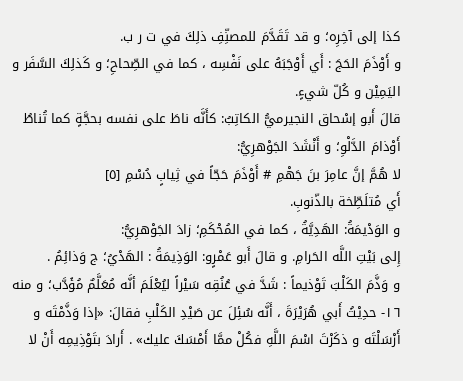كذا إلى آخِرِه؛ و قد تَقَدَّمَ للمصنِّفِ ذلِكَ في ت ر ب.
و أَوْذَمَ الحَجَ : أَي أَوْجَبَهُ على نَفْسِه ، كما في الصِّحاحِ؛ و كَذلِكَ السَّفَر و اليَمِيْن و كُلّ شيءٍ.
قالَ أَبو إسْحاق النجيرميُّ الكاتِبُ: كأَنَّه ناطَ على نفسه بحجَّةٍ كما تُناطُ أَوْذامَ الدَّلْوِ؛ و أَنْشَدَ الجَوْهرِيُّ:
لا هُمَّ إنَّ عامِرَ بنَ جَهْمِ # أَوْذَمَ حَجّاً في ثِيابٍ دُسْمِ [٥]
أَي مُتلَطِّخة بالذّنوبِ.
و الوَدْيمَةُ: الهَدِيَّةُ ، كما في المُحْكَمِ؛ زادَ الجَوْهرِيُّ:
إِلى بَيْتِ اللَّه الحَرامِ. و قالَ أَبو عَمْرٍو: الوَذِيمَةُ : الهَدْيُ؛ ج وَذائِمُ .
و وَذَّمَ الكَلْبَ تَوْذيماً : شَدَّ في عُنُقِه سَيْراً ليُعْلَمَ أنَّه مُعَلَّمٌ مُؤَدَّب؛ و منه ١٦- حدِيْثُ أَبي هُرَيْرَةَ ، أَنَّه سُئِلَ عن صَيْدِ الكَلْبِ فقالَ: «إذا وَذَّمْتَه و أَرْسَلْتَه و ذكَرْتَ اسْمَ اللَّهِ فكُلْ ممَّا أَمْسَكَ عليك» . أَرادَ بتَوْذِيمِه أَنْ لا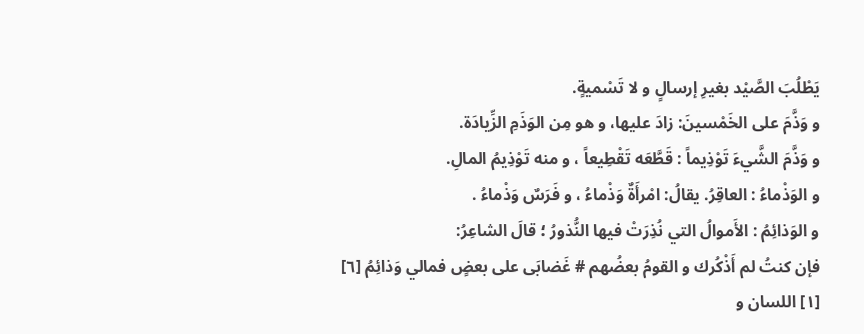يَطْلُبَ الصَّيْد بغيرِ إرسالٍ و لا تَسْميةٍ.
و وَذَّمَ على الخَمْسينَ: زادَ عليها، و هو مِن الوَذَمِ الزِّيادَة.
و وَذَّمَ الشَّيءَ تَوْذِيماً : قَطَّعَه تَقْطِيعاً ، و منه تَوْذِيمُ المالِ.
و الوَذْماءُ : العاقِرُ. يقالُ: امْرأَةٌ وَذْماءُ ، و فَرَسٌ وَذْماءُ .
و الوَذائِمُ : الأَموالُ التي نُذِرَتْ فيها النُّذورُ ؛ قالَ الشاعِرُ:
فإن كنتُ لم أَذْكُرك و القومُ بعضُهم # غَضابَى على بعضٍ فمالي وَذائِمُ [٦]
[١] اللسان و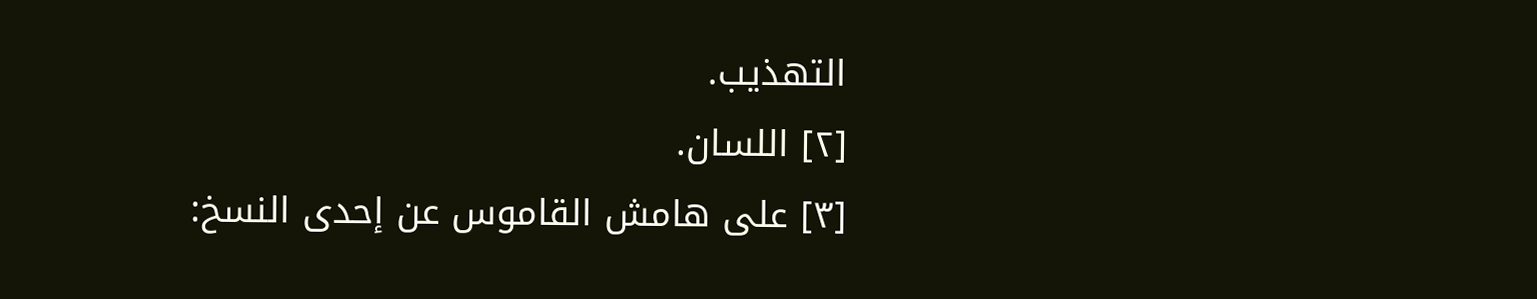التهذيب.
[٢] اللسان.
[٣] على هامش القاموس عن إحدى النسخ: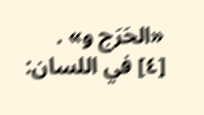«الحَرَج و» .
[٤] في اللسان: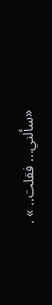«سألني... فقلت.. » .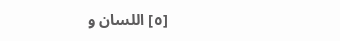[٥] اللسان و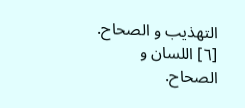التهذيب و الصحاح.
[٦] اللسان و الصحاح.